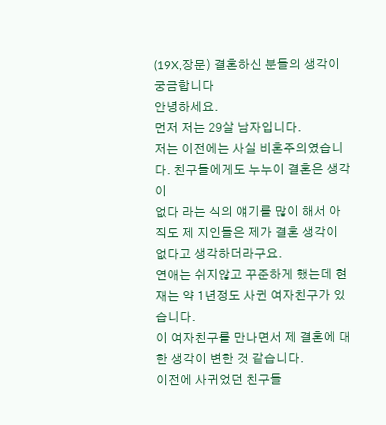(19X,장문) 결혼하신 분들의 생각이 궁금합니다
안녕하세요.
먼저 저는 29살 남자입니다.
저는 이전에는 사실 비혼주의였습니다. 친구들에게도 누누이 결혼은 생각이
없다 라는 식의 얘기를 많이 해서 아직도 제 지인들은 제가 결혼 생각이 없다고 생각하더라구요.
연애는 쉬지않고 꾸준하게 했는데 현재는 약 1년정도 사귄 여자친구가 있습니다.
이 여자친구를 만나면서 제 결혼에 대한 생각이 변한 것 같습니다.
이전에 사귀었던 친구들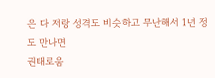은 다 저랑 성격도 비슷하고 무난해서 1년 정도 만나면
권태로움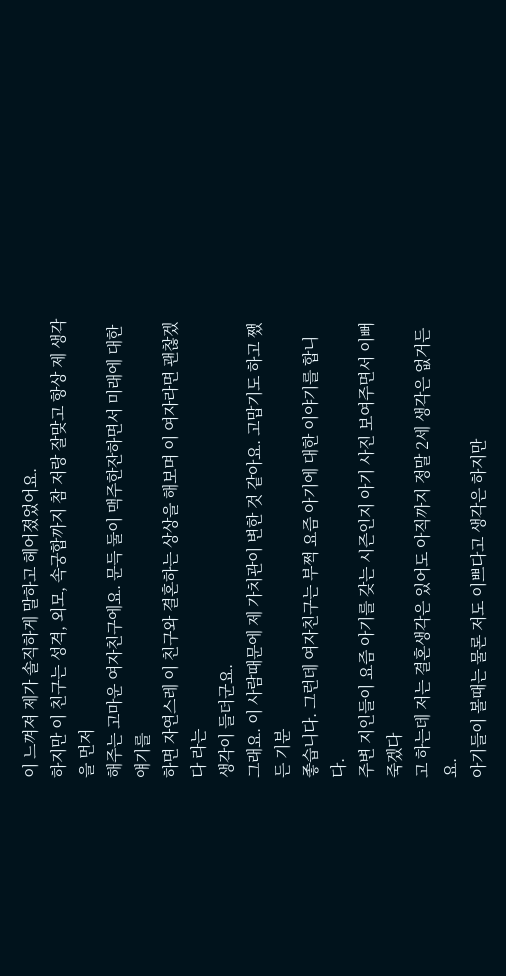이 느껴져 제가 솔직하게 말하고 헤어졌었어요.
하지만 이 친구는 성격, 외모, 속궁합까지 참 저랑 잘맞고 항상 제 생각을 먼저
해주는 고마운 여자친구에요. 문득 둘이 맥주한잔하면서 미래에 대한 얘기를
하면 자연스레 이 친구와 결혼하는 상상을 해보며 이 여자라면 괜찮겠다 라는
생각이 들더군요.
그래요. 이 사람때문에 제 가치관이 변한 것 같아요. 고맙기도 하고 쨌든 기분
좋습니다. 그런데 여자친구는 부쩍 요즘 아기에 대한 이야기를 합니다.
주변 지인들이 요즘 아기를 갖는 시즌인지 아기 사진 보여주면서 이뻐 죽겠다
고 하는데 저는 결혼생각은 있어도 아직까지 정말 2세 생각은 없거든요.
아기들이 볼때는 물론 저도 이쁘다고 생각은 하지만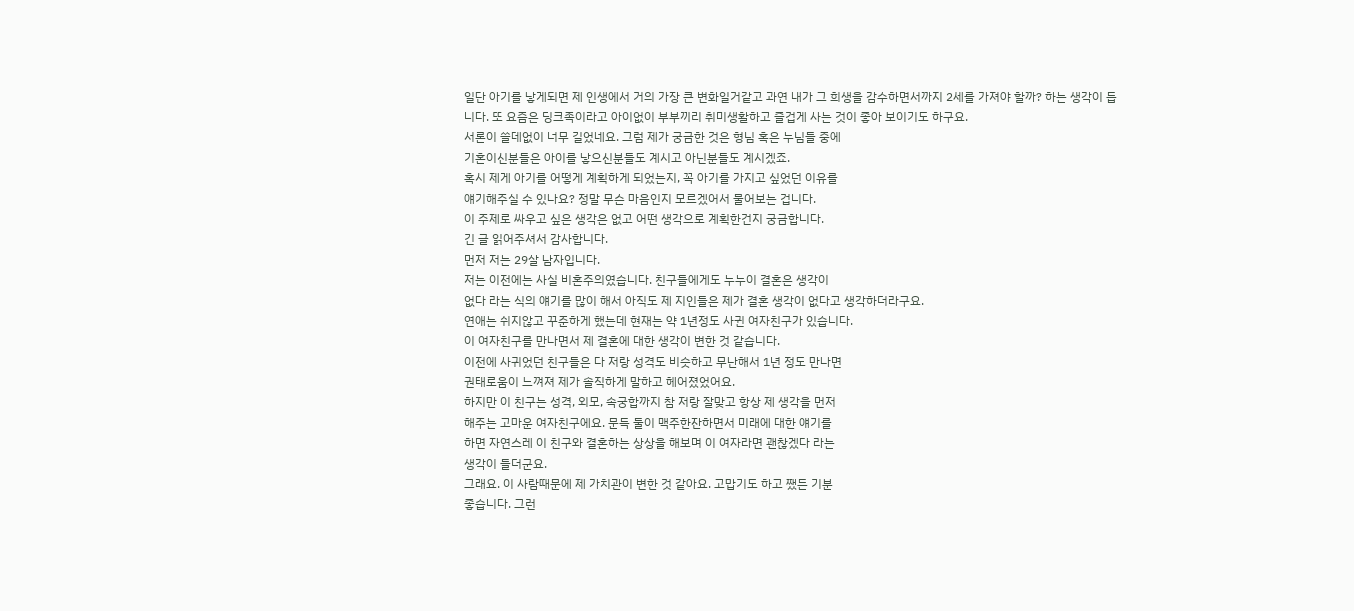일단 아기를 낳게되면 제 인생에서 거의 가장 큰 변화일거같고 과연 내가 그 희생을 감수하면서까지 2세를 가져야 할까? 하는 생각이 듭니다. 또 요즘은 딩크족이라고 아이없이 부부끼리 취미생활하고 즐겁게 사는 것이 좋아 보이기도 하구요.
서론이 쓸데없이 너무 길었네요. 그럼 제가 궁금한 것은 형님 혹은 누님들 중에
기혼이신분들은 아이를 낳으신분들도 계시고 아닌분들도 계시겠죠.
혹시 제게 아기를 어떻게 계획하게 되었는지, 꼭 아기를 가지고 싶었던 이유를
얘기해주실 수 있나요? 정말 무슨 마음인지 모르겠어서 물어보는 겁니다.
이 주제로 싸우고 싶은 생각은 없고 어떤 생각으로 계획한건지 궁금합니다.
긴 글 읽어주셔서 감사합니다.
먼저 저는 29살 남자입니다.
저는 이전에는 사실 비혼주의였습니다. 친구들에게도 누누이 결혼은 생각이
없다 라는 식의 얘기를 많이 해서 아직도 제 지인들은 제가 결혼 생각이 없다고 생각하더라구요.
연애는 쉬지않고 꾸준하게 했는데 현재는 약 1년정도 사귄 여자친구가 있습니다.
이 여자친구를 만나면서 제 결혼에 대한 생각이 변한 것 같습니다.
이전에 사귀었던 친구들은 다 저랑 성격도 비슷하고 무난해서 1년 정도 만나면
권태로움이 느껴져 제가 솔직하게 말하고 헤어졌었어요.
하지만 이 친구는 성격, 외모, 속궁합까지 참 저랑 잘맞고 항상 제 생각을 먼저
해주는 고마운 여자친구에요. 문득 둘이 맥주한잔하면서 미래에 대한 얘기를
하면 자연스레 이 친구와 결혼하는 상상을 해보며 이 여자라면 괜찮겠다 라는
생각이 들더군요.
그래요. 이 사람때문에 제 가치관이 변한 것 같아요. 고맙기도 하고 쨌든 기분
좋습니다. 그런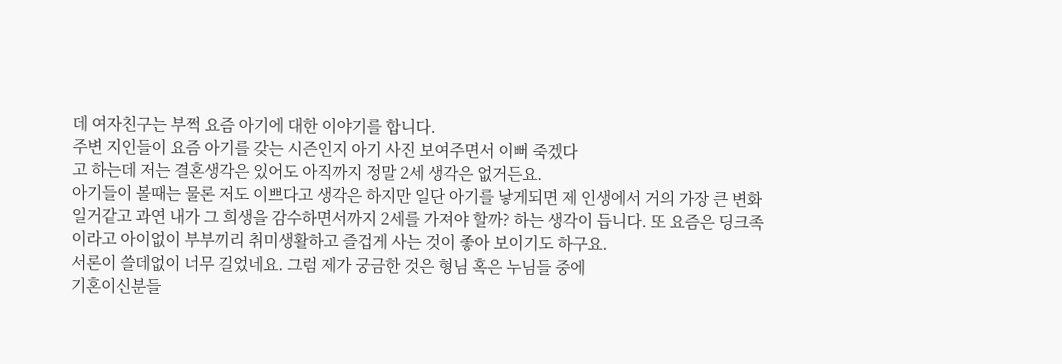데 여자친구는 부쩍 요즘 아기에 대한 이야기를 합니다.
주변 지인들이 요즘 아기를 갖는 시즌인지 아기 사진 보여주면서 이뻐 죽겠다
고 하는데 저는 결혼생각은 있어도 아직까지 정말 2세 생각은 없거든요.
아기들이 볼때는 물론 저도 이쁘다고 생각은 하지만 일단 아기를 낳게되면 제 인생에서 거의 가장 큰 변화일거같고 과연 내가 그 희생을 감수하면서까지 2세를 가져야 할까? 하는 생각이 듭니다. 또 요즘은 딩크족이라고 아이없이 부부끼리 취미생활하고 즐겁게 사는 것이 좋아 보이기도 하구요.
서론이 쓸데없이 너무 길었네요. 그럼 제가 궁금한 것은 형님 혹은 누님들 중에
기혼이신분들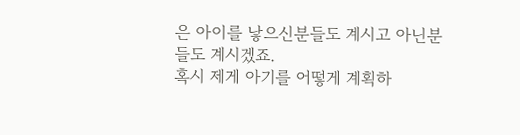은 아이를 낳으신분들도 계시고 아닌분들도 계시겠죠.
혹시 제게 아기를 어떻게 계획하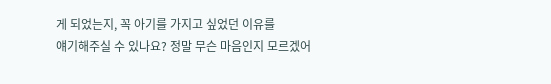게 되었는지, 꼭 아기를 가지고 싶었던 이유를
얘기해주실 수 있나요? 정말 무슨 마음인지 모르겠어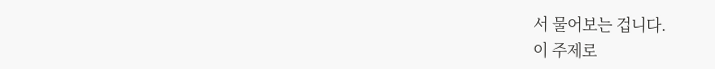서 물어보는 겁니다.
이 주제로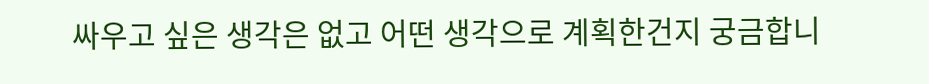싸우고 싶은 생각은 없고 어떤 생각으로 계획한건지 궁금합니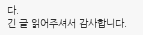다.
긴 글 읽어주셔서 감사합니다.